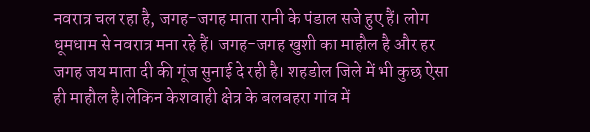नवरात्र चल रहा है, जगह-जगह माता रानी के पंडाल सजे हुए हैं। लोग धूमधाम से नवरात्र मना रहे हैं। जगह-जगह खुशी का माहौल है और हर जगह जय माता दी की गूंज सुनाई दे रही है। शहडोल जिले में भी कुछ ऐसा ही माहौल है।लेकिन केशवाही क्षेत्र के बलबहरा गांव में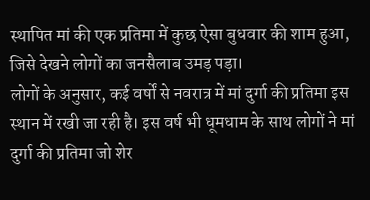स्थापित मां की एक प्रतिमा में कुछ ऐसा बुधवार की शाम हुआ, जिसे देखने लोगों का जनसैलाब उमड़ पड़ा।
लोगों के अनुसार, कई वर्षों से नवरात्र में मां दुर्गा की प्रतिमा इस स्थान में रखी जा रही है। इस वर्ष भी धूमधाम के साथ लोगों ने मां दुर्गा की प्रतिमा जो शेर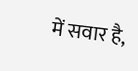में सवार है,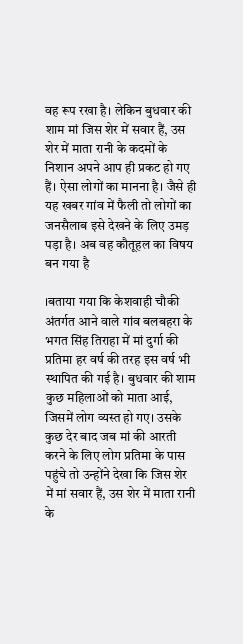वह रूप रखा है। लेकिन बुधवार की शाम मां जिस शेर में सवार हैं, उस शेर में माता रानी के कदमों के निशान अपने आप ही प्रकट हो गए हैं। ऐसा लोगों का मानना है। जैसे ही यह खबर गांव में फैली तो लोगों का जनसैलाब इसे देखने के लिए उमड़ पड़ा है। अब वह कौतूहल का विषय बन गया है

।बताया गया कि केशवाही चौकी अंतर्गत आने वाले गांव बलबहरा के भगत सिंह तिराहा में मां दुर्गा की प्रतिमा हर वर्ष की तरह इस वर्ष भी स्थापित की गई है। बुधवार की शाम कुछ महिलाओं को माता आई, जिसमें लोग व्यस्त हो गए। उसके कुछ देर बाद जब मां की आरती करने के लिए लोग प्रतिमा के पास पहुंचे तो उन्होंने देखा कि जिस शेर में मां सवार हैं, उस शेर में माता रानी के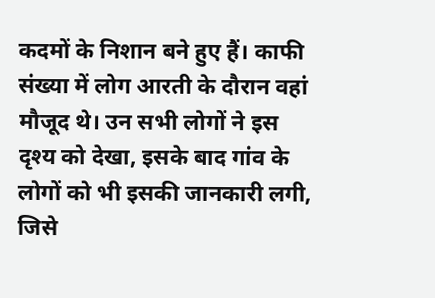कदमों के निशान बने हुए हैं। काफी संख्या में लोग आरती के दौरान वहां मौजूद थे। उन सभी लोगों ने इस दृश्य को देखा, इसके बाद गांव के लोगों को भी इसकी जानकारी लगी, जिसे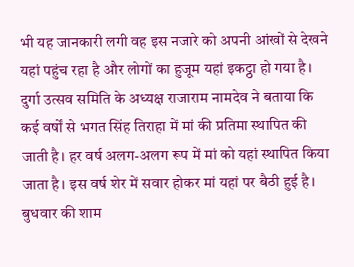भी यह जानकारी लगी वह इस नजारे को अपनी आंखों से देखने यहां पहुंच रहा है और लोगों का हुजूम यहां इकट्ठा हो गया है।
दुर्गा उत्सव समिति के अध्यक्ष राजाराम नामदेव ने बताया कि कई वर्षों से भगत सिंह तिराहा में मां की प्रतिमा स्थापित की जाती है। हर वर्ष अलग-अलग रूप में मां को यहां स्थापित किया जाता है। इस वर्ष शेर में सवार होकर मां यहां पर बैठी हुई है। बुधवार की शाम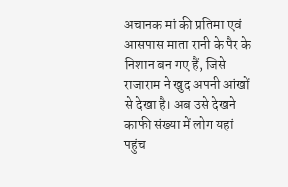अचानक मां की प्रतिमा एवं आसपास माता रानी के पैर के निशान बन गए हैं, जिसे राजाराम ने खुद अपनी आंखों से देखा है। अब उसे देखने काफी संख्या में लोग यहां पहुंच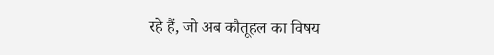रहे हैं, जो अब कौतूहल का विषय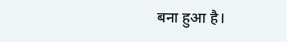बना हुआ है।